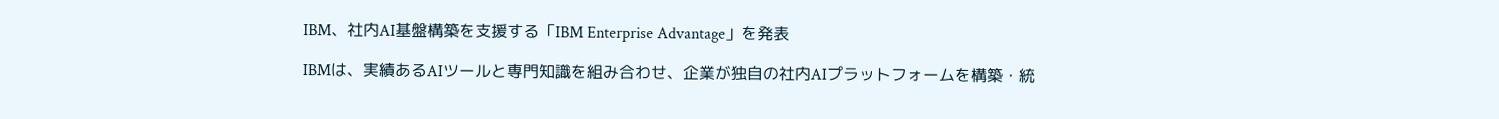IBM、社内AI基盤構築を支援する「IBM Enterprise Advantage」を発表

IBMは、実績あるAIツールと専門知識を組み合わせ、企業が独自の社内AIプラットフォームを構築・統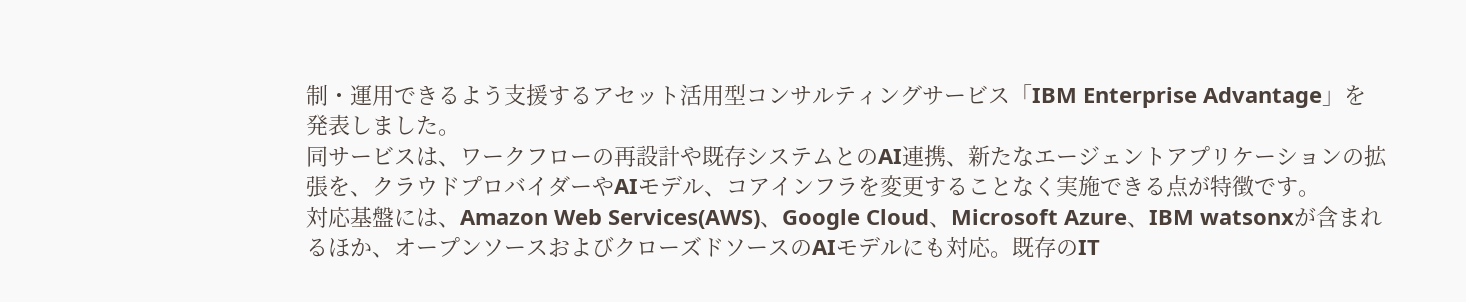制・運用できるよう支援するアセット活用型コンサルティングサービス「IBM Enterprise Advantage」を発表しました。
同サービスは、ワークフローの再設計や既存システムとのAI連携、新たなエージェントアプリケーションの拡張を、クラウドプロバイダーやAIモデル、コアインフラを変更することなく実施できる点が特徴です。
対応基盤には、Amazon Web Services(AWS)、Google Cloud、Microsoft Azure、IBM watsonxが含まれるほか、オープンソースおよびクローズドソースのAIモデルにも対応。既存のIT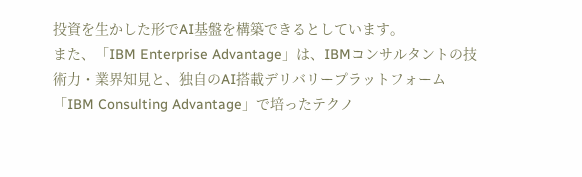投資を生かした形でAI基盤を構築できるとしています。
また、「IBM Enterprise Advantage」は、IBMコンサルタントの技術力・業界知見と、独自のAI搭載デリバリープラットフォーム「IBM Consulting Advantage」で培ったテクノ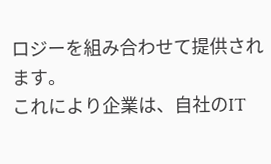ロジーを組み合わせて提供されます。
これにより企業は、自社のIT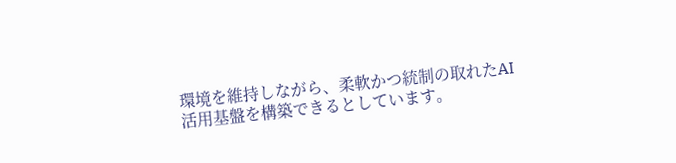環境を維持しながら、柔軟かつ統制の取れたAI活用基盤を構築できるとしています。